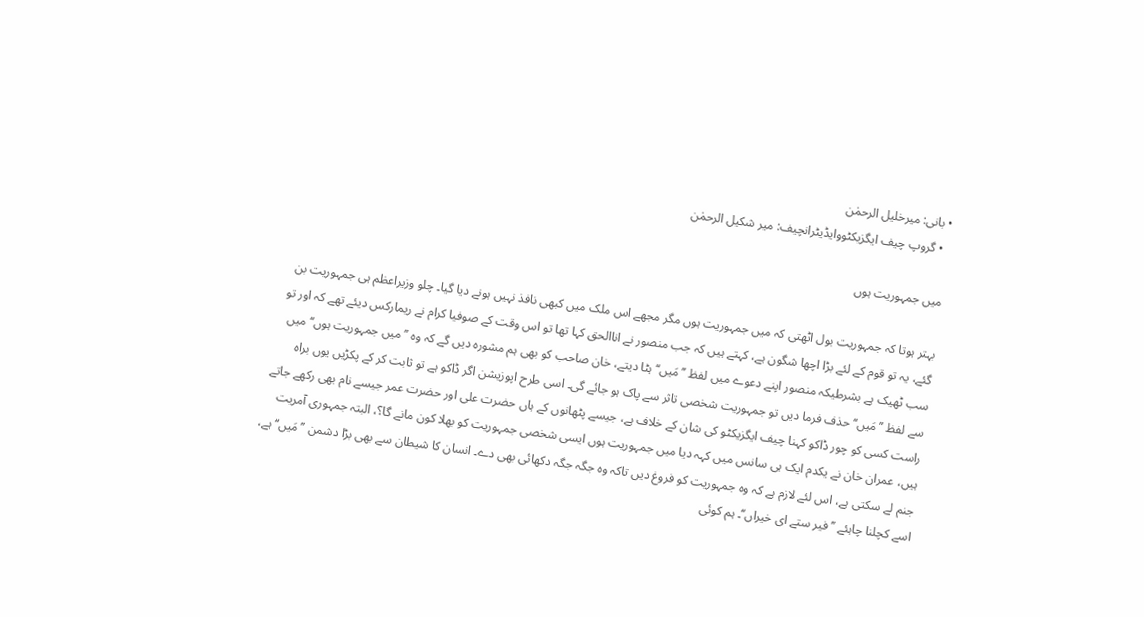• بانی: میرخلیل الرحمٰن
  • گروپ چیف ایگزیکٹووایڈیٹرانچیف: میر شکیل الرحمٰن

میں جمہوریت ہوں

بہتر ہوتا کہ جمہوریت بول اٹھتی کہ میں جمہوریت ہوں مگر مجھے اس ملک میں کبھی نافذ نہیں ہونے دیا گیا۔ چلو وزیراعظم ہی جمہوریت بن گئے، یہ تو قوم کے لئے بڑا اچھا شگون ہے، کہتے ہیں کہ جب منصور نے اناالحق کہا تھا تو اس وقت کے صوفیا کرام نے ریمارکس دیئے تھے کہ اور تو سب ٹھیک ہے بشرطیکہ منصور اپنے دعوے میں لفظ ’’مَیں‘‘ ہٹا دیتے، خان صاحب کو بھی ہم مشورہ دیں گے کہ وہ ’’میں جمہوریت ہوں‘‘ میں سے لفظ ’’مَیں‘‘ حذف فرما دیں تو جمہوریت شخصی تاثر سے پاک ہو جائے گی۔ اسی طرح اپوزیشن اگر ڈاکو ہے تو ثابت کر کے پکڑیں یوں براہ راست کسی کو چور ڈاکو کہنا چیف ایگزیکٹو کی شان کے خلاف ہے، جیسے پٹھانوں کے ہاں حضرت علی اور حضرت عمر جیسے نام بھی رکھے جاتے ہیں، عمران خان نے یکدم ایک ہی سانس میں کہہ دیا میں جمہوریت ہوں ایسی شخصی جمہوریت کو بھلا کون مانے گا؟، البتہ جمہوری آمریت جنم لے سکتی ہے، اس لئے لازم ہے کہ وہ جمہوریت کو فروغ دیں تاکہ وہ جگہ جگہ دکھائی بھی دے۔ انسان کا شیطان سے بھی بڑا دشمن ’’مَیں‘‘ ہے، اسے کچلنا چاہئے ’’فیر ستے ای خیراں‘‘۔ ہم کوئی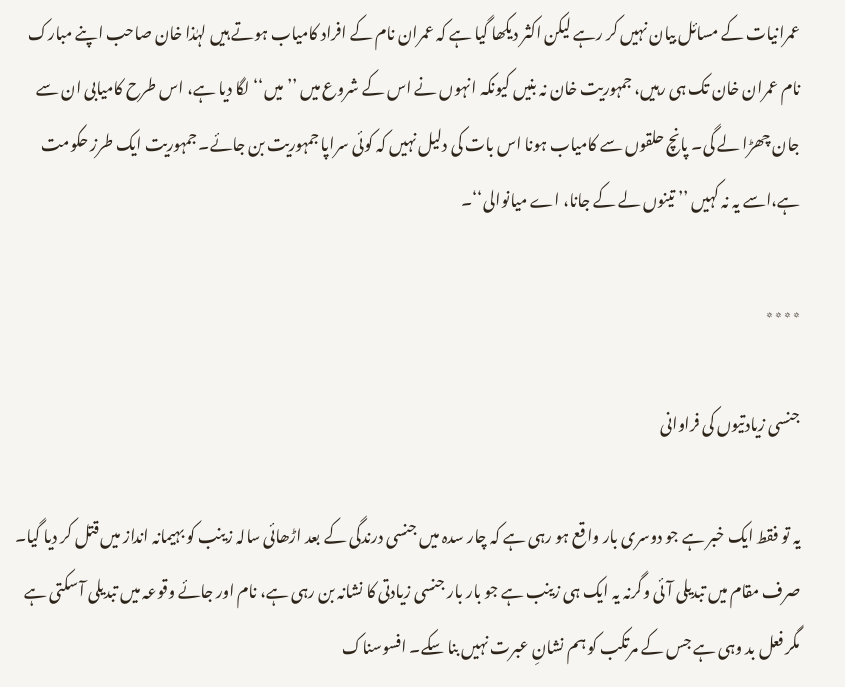عمرانیات کے مسائل بیان نہیں کر رہے لیکن اکثر دیکھا گیا ہے کہ عمران نام کے افراد کامیاب ہوتے ہیں لہٰذا خان صاحب اپنے مبارک نام عمران خان تک ہی رہیں، جمہوریت خان نہ بنیں کیونکہ انہوں نے اس کے شروع میں ’’میں‘‘ لگا دیا ہے، اس طرح کامیابی ان سے جان چھڑا لے گی۔ پانچ حلقوں سے کامیاب ہونا اس بات کی دلیل نہیں کہ کوئی سراپا جمہوریت بن جائے۔ جمہوریت ایک طرز حکومت ہے،اسے یہ نہ کہیں ’’ تینوں لے کے جانا، اے میانوالی‘‘۔

٭٭٭٭

جنسی زیادتیوں کی فراوانی

یہ تو فقط ایک خبر ہے جو دوسری بار واقع ہو رہی ہے کہ چار سدہ میں جنسی درندگی کے بعد اڑھائی سالہ زینب کو بہیمانہ انداز میں قتل کر دیا گیا۔ صرف مقام میں تبدیلی آئی وگرنہ یہ ایک ہی زینب ہے جو بار بار جنسی زیادتی کا نشانہ بن رہی ہے، نام اور جائے وقوعہ میں تبدیلی آ سکتی ہے مگر فعل بد وہی ہے جس کے مرتکب کو ہم نشانِ عبرت نہیں بنا سکے۔ افسوسناک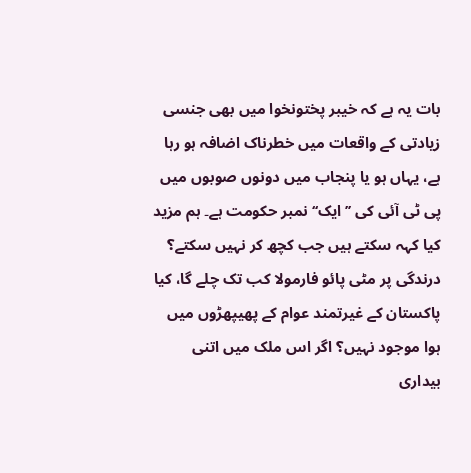بات یہ ہے کہ خیبر پختونخوا میں بھی جنسی زیادتی کے واقعات میں خطرناک اضافہ ہو رہا ہے، یہاں ہو یا پنجاب میں دونوں صوبوں میں پی ٹی آئی کی ’’ایک‘‘ نمبر حکومت ہے۔ ہم مزید کیا کہہ سکتے ہیں جب کچھ کر نہیں سکتے؟ درندگی پر مٹی پائو فارمولا کب تک چلے گا، کیا پاکستان کے غیرتمند عوام کے پھیپھڑوں میں ہوا موجود نہیں؟ اگر اس ملک میں اتنی بیداری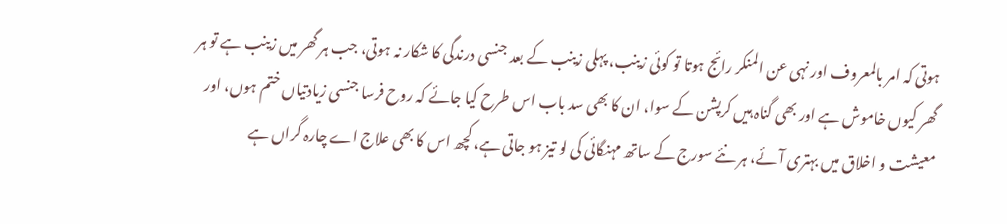ہوتی کہ امر بالمعروف اور نہی عن المنکر رائج ہوتا تو کوئی زینب، پہلی زینب کے بعد جنسی درندگی کا شکار نہ ہوتی، جب ہر گھر میں زینب ہے تو ہر گھر کیوں خاموش ہے اور بھی گناہ ہیں کرپشن کے سوا، ان کا بھی سد باب اس طرح کیا جائے کہ روح فرسا جنسی زیادتیاں ختم ہوں، اور معیشت و اخلاق میں بہتری آئے، ہر نئے سورج کے ساتھ مہنگائی کی لو تیز ہو جاتی ہے، کچھ اس کا بھی علاج اے چارہ گراں ہے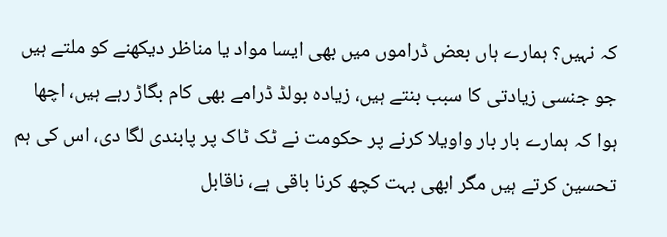کہ نہیں؟ ہمارے ہاں بعض ڈراموں میں بھی ایسا مواد یا مناظر دیکھنے کو ملتے ہیں جو جنسی زیادتی کا سبب بنتے ہیں، زیادہ بولڈ ڈرامے بھی کام بگاڑ رہے ہیں، اچھا ہوا کہ ہمارے بار بار واویلا کرنے پر حکومت نے ٹک ٹاک پر پابندی لگا دی، اس کی ہم تحسین کرتے ہیں مگر ابھی بہت کچھ کرنا باقی ہے، ناقابل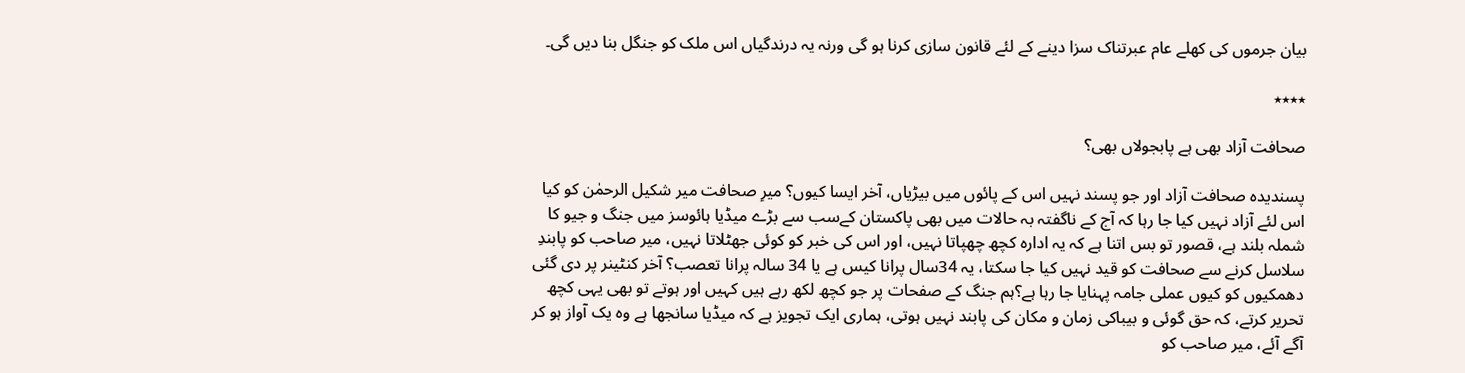بیان جرموں کی کھلے عام عبرتناک سزا دینے کے لئے قانون سازی کرنا ہو گی ورنہ یہ درندگیاں اس ملک کو جنگل بنا دیں گی۔

٭٭٭٭

صحافت آزاد بھی ہے پابجولاں بھی؟

پسندیدہ صحافت آزاد اور جو پسند نہیں اس کے پائوں میں بیڑیاں، آخر ایسا کیوں؟ میرِ صحافت میر شکیل الرحمٰن کو کیا اس لئے آزاد نہیں کیا جا رہا کہ آج کے ناگفتہ بہ حالات میں بھی پاکستان کےسب سے بڑے میڈیا ہائوسز میں جنگ و جیو کا شملہ بلند ہے، قصور تو بس اتنا ہے کہ یہ ادارہ کچھ چھپاتا نہیں، اور اس کی خبر کو کوئی جھٹلاتا نہیں، میر صاحب کو پابندِ سلاسل کرنے سے صحافت کو قید نہیں کیا جا سکتا، یہ 34سال پرانا کیس ہے یا 34 سالہ پرانا تعصب؟ آخر کنٹینر پر دی گئی دھمکیوں کو کیوں عملی جامہ پہنایا جا رہا ہے؟ہم جنگ کے صفحات پر جو کچھ لکھ رہے ہیں کہیں اور ہوتے تو بھی یہی کچھ تحریر کرتے، کہ حق گوئی و بیباکی زمان و مکان کی پابند نہیں ہوتی، ہماری ایک تجویز ہے کہ میڈیا سانجھا ہے وہ یک آواز ہو کر آگے آئے، میر صاحب کو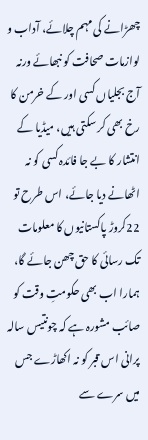چھڑانے کی مہم چلائے، آداب و لوازمات صحافت کو نبھائے ورنہ آج بجلیاں کسی اور کے خرمن کا رخ بھی کر سکتی ہیں، میڈیا کے انتشار کا بے جا فائدہ کسی کو نہ اٹھانے دیا جائے، اس طرح تو 22کروڑ پاکستانیوں کا معلومات تک رسائی کا حق چھن جائے گا، ہمارا اب بھی حکومتِ وقت کو صائب مشورہ ہے کہ چونتیس سالہ پرانی اس قبر کو نہ اکھاڑے جس میں سرے سے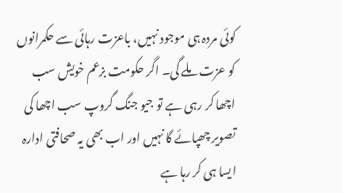کوئی مردہ ہی موجود نہیں، باعزت رہائی سے حکمرانوں کو عزت ملے گی۔ اگر حکومت بزعم خویش سب اچھا کر رہی ہے تو جیو جنگ گروپ سب اچھا کی تصویر چھپائے گا نہیں اور اب بھی یہ صحافتی ادارہ ایسا ہی کر رہا ہے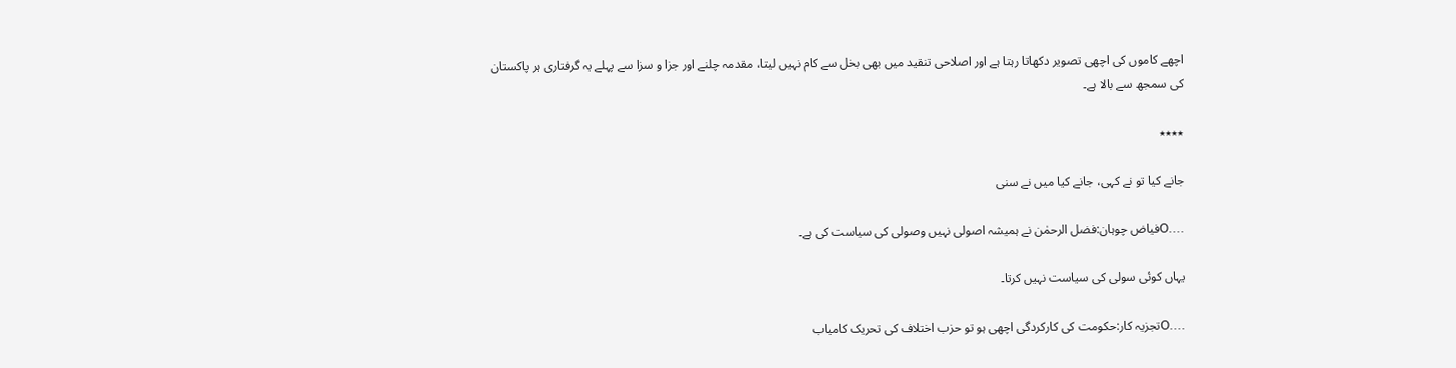اچھے کاموں کی اچھی تصویر دکھاتا رہتا ہے اور اصلاحی تنقید میں بھی بخل سے کام نہیں لیتا، مقدمہ چلنے اور جزا و سزا سے پہلے یہ گرفتاری ہر پاکستان کی سمجھ سے بالا ہے۔

٭٭٭٭

جانے کیا تو نے کہی، جانے کیا میں نے سنی

....Oفیاض چوہان:فضل الرحمٰن نے ہمیشہ اصولی نہیں وصولی کی سیاست کی ہے۔

یہاں کوئی سولی کی سیاست نہیں کرتا۔

....Oتجزیہ کار:حکومت کی کارکردگی اچھی ہو تو حزب اختلاف کی تحریک کامیاب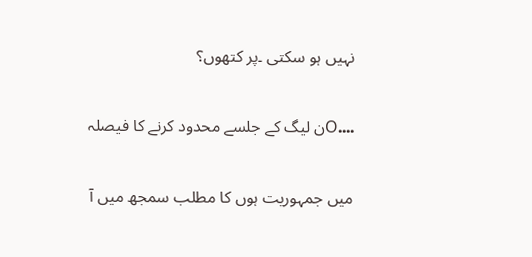نہیں ہو سکتی ۔پر کتھوں؟

....Oن لیگ کے جلسے محدود کرنے کا فیصلہ

میں جمہوریت ہوں کا مطلب سمجھ میں آ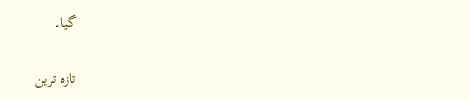گیا۔

تازہ ترین